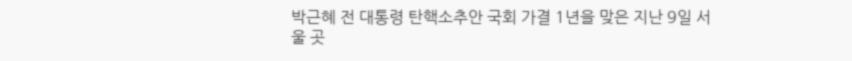박근혜 전 대통령 탄핵소추안 국회 가결 1년을 맞은 지난 9일 서울 곳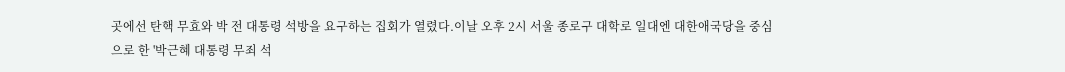곳에선 탄핵 무효와 박 전 대통령 석방을 요구하는 집회가 열렸다.이날 오후 2시 서울 종로구 대학로 일대엔 대한애국당을 중심으로 한 '박근혜 대통령 무죄 석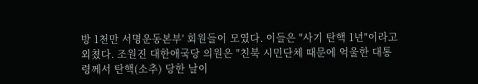방 1천만 서명운동본부' 회원들이 모였다. 이들은 "사기 탄핵 1년"이라고 외쳤다. 조원진 대한애국당 의원은 "친북 시민단체 때문에 억울한 대통령께서 탄핵(소추) 당한 날이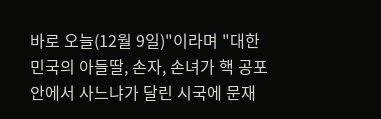바로 오늘(12월 9일)"이라며 "대한민국의 아들딸, 손자, 손녀가 핵 공포 안에서 사느냐가 달린 시국에 문재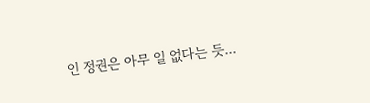인 정권은 아무 일 없다는 듯...